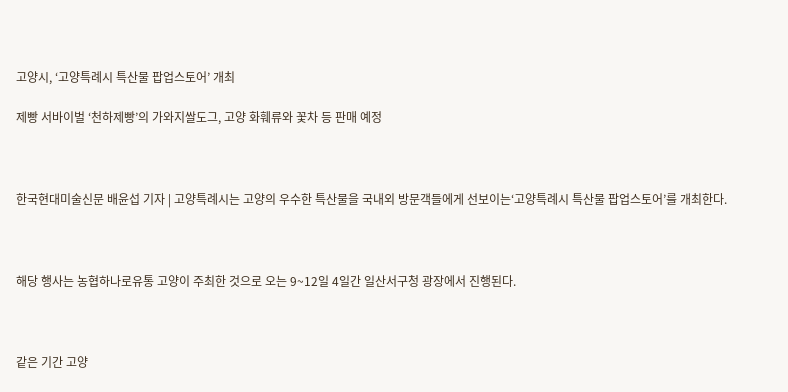고양시, ‘고양특례시 특산물 팝업스토어’ 개최

제빵 서바이벌 ‘천하제빵’의 가와지쌀도그, 고양 화훼류와 꽃차 등 판매 예정



한국현대미술신문 배윤섭 기자 | 고양특례시는 고양의 우수한 특산물을 국내외 방문객들에게 선보이는‘고양특례시 특산물 팝업스토어’를 개최한다.



해당 행사는 농협하나로유통 고양이 주최한 것으로 오는 9~12일 4일간 일산서구청 광장에서 진행된다.



같은 기간 고양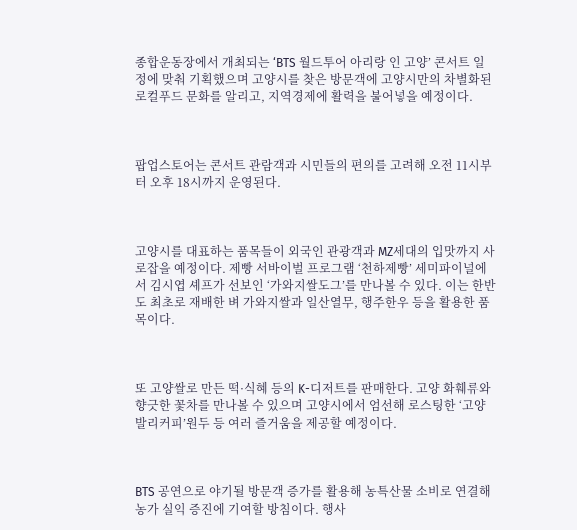종합운동장에서 개최되는 ‘BTS 월드투어 아리랑 인 고양’ 콘서트 일정에 맞춰 기획했으며 고양시를 찾은 방문객에 고양시만의 차별화된 로컬푸드 문화를 알리고, 지역경제에 활력을 불어넣을 예정이다.



팝업스토어는 콘서트 관람객과 시민들의 편의를 고려해 오전 11시부터 오후 18시까지 운영된다.



고양시를 대표하는 품목들이 외국인 관광객과 MZ세대의 입맛까지 사로잡을 예정이다. 제빵 서바이벌 프로그램 ‘천하제빵’ 세미파이널에서 김시엽 셰프가 선보인 ‘가와지쌀도그’를 만나볼 수 있다. 이는 한반도 최초로 재배한 벼 가와지쌀과 일산열무, 행주한우 등을 활용한 품목이다.



또 고양쌀로 만든 떡·식혜 등의 K-디저트를 판매한다. 고양 화훼류와 향긋한 꽃차를 만나볼 수 있으며 고양시에서 엄선해 로스팅한 ‘고양발리커피’원두 등 여러 즐거움을 제공할 예정이다.



BTS 공연으로 야기될 방문객 증가를 활용해 농특산물 소비로 연결해 농가 실익 증진에 기여할 방침이다. 행사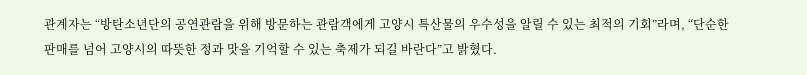관계자는 “방탄소년단의 공연관람을 위해 방문하는 관람객에게 고양시 특산물의 우수성을 알릴 수 있는 최적의 기회”라며, “단순한 판매를 넘어 고양시의 따뜻한 정과 맛을 기억할 수 있는 축제가 되길 바란다”고 밝혔다.